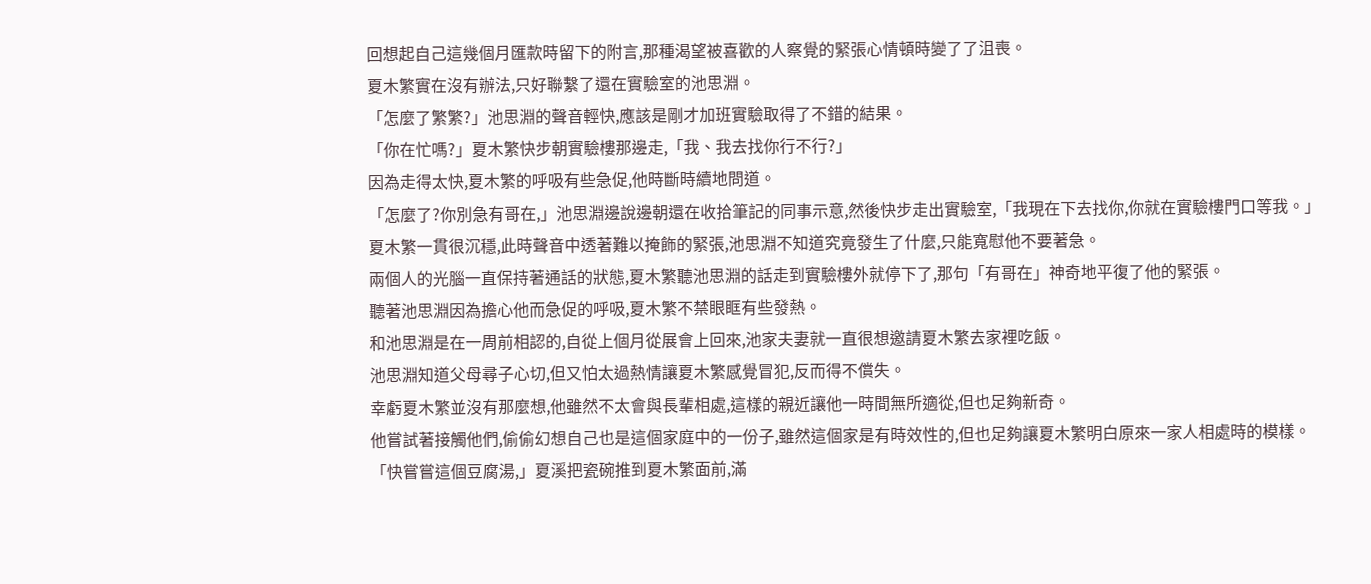回想起自己這幾個月匯款時留下的附言,那種渴望被喜歡的人察覺的緊張心情頓時變了了沮喪。
夏木繁實在沒有辦法,只好聯繫了還在實驗室的池思淵。
「怎麼了繁繁?」池思淵的聲音輕快,應該是剛才加班實驗取得了不錯的結果。
「你在忙嗎?」夏木繁快步朝實驗樓那邊走,「我、我去找你行不行?」
因為走得太快,夏木繁的呼吸有些急促,他時斷時續地問道。
「怎麼了?你別急有哥在,」池思淵邊說邊朝還在收拾筆記的同事示意,然後快步走出實驗室,「我現在下去找你,你就在實驗樓門口等我。」
夏木繁一貫很沉穩,此時聲音中透著難以掩飾的緊張,池思淵不知道究竟發生了什麼,只能寬慰他不要著急。
兩個人的光腦一直保持著通話的狀態,夏木繁聽池思淵的話走到實驗樓外就停下了,那句「有哥在」神奇地平復了他的緊張。
聽著池思淵因為擔心他而急促的呼吸,夏木繁不禁眼眶有些發熱。
和池思淵是在一周前相認的,自從上個月從展會上回來,池家夫妻就一直很想邀請夏木繁去家裡吃飯。
池思淵知道父母尋子心切,但又怕太過熱情讓夏木繁感覺冒犯,反而得不償失。
幸虧夏木繁並沒有那麼想,他雖然不太會與長輩相處,這樣的親近讓他一時間無所適從,但也足夠新奇。
他嘗試著接觸他們,偷偷幻想自己也是這個家庭中的一份子,雖然這個家是有時效性的,但也足夠讓夏木繁明白原來一家人相處時的模樣。
「快嘗嘗這個豆腐湯,」夏溪把瓷碗推到夏木繁面前,滿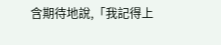含期待地說,「我記得上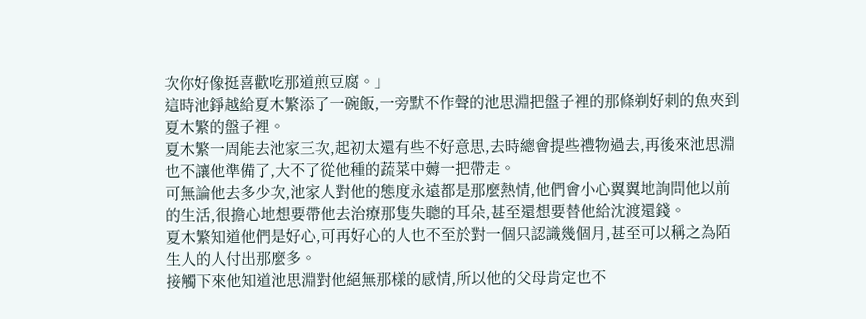次你好像挺喜歡吃那道煎豆腐。」
這時池錚越給夏木繁添了一碗飯,一旁默不作聲的池思淵把盤子裡的那條剃好刺的魚夾到夏木繁的盤子裡。
夏木繁一周能去池家三次,起初太還有些不好意思,去時總會提些禮物過去,再後來池思淵也不讓他準備了,大不了從他種的蔬菜中薅一把帶走。
可無論他去多少次,池家人對他的態度永遠都是那麼熱情,他們會小心翼翼地詢問他以前的生活,很擔心地想要帶他去治療那隻失聰的耳朵,甚至還想要替他給沈渡還錢。
夏木繁知道他們是好心,可再好心的人也不至於對一個只認識幾個月,甚至可以稱之為陌生人的人付出那麼多。
接觸下來他知道池思淵對他絕無那樣的感情,所以他的父母肯定也不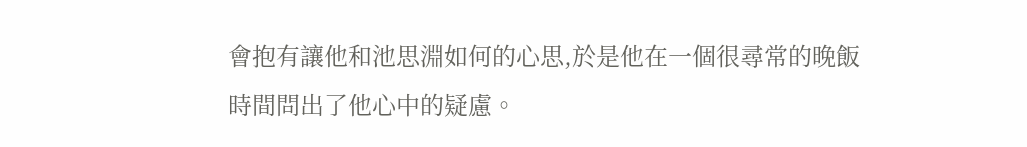會抱有讓他和池思淵如何的心思,於是他在一個很尋常的晚飯時間問出了他心中的疑慮。